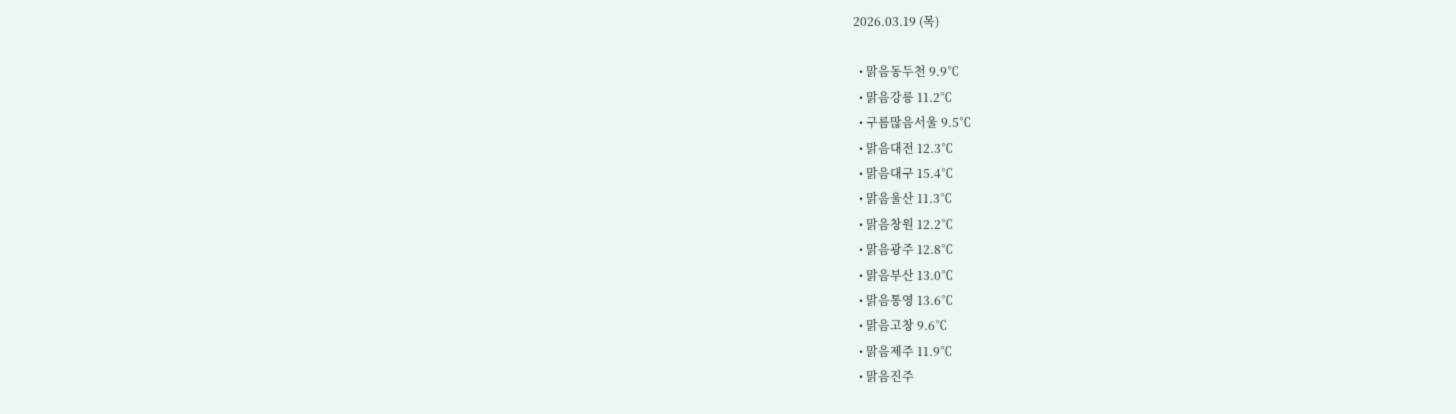2026.03.19 (목)

  • 맑음동두천 9.9℃
  • 맑음강릉 11.2℃
  • 구름많음서울 9.5℃
  • 맑음대전 12.3℃
  • 맑음대구 15.4℃
  • 맑음울산 11.3℃
  • 맑음창원 12.2℃
  • 맑음광주 12.8℃
  • 맑음부산 13.0℃
  • 맑음통영 13.6℃
  • 맑음고창 9.6℃
  • 맑음제주 11.9℃
  • 맑음진주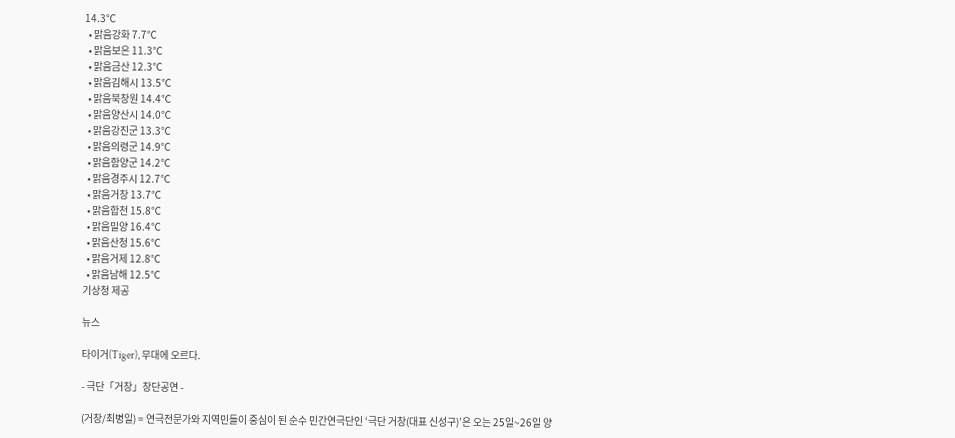14.3℃
  • 맑음강화 7.7℃
  • 맑음보은 11.3℃
  • 맑음금산 12.3℃
  • 맑음김해시 13.5℃
  • 맑음북창원 14.4℃
  • 맑음양산시 14.0℃
  • 맑음강진군 13.3℃
  • 맑음의령군 14.9℃
  • 맑음함양군 14.2℃
  • 맑음경주시 12.7℃
  • 맑음거창 13.7℃
  • 맑음합천 15.8℃
  • 맑음밀양 16.4℃
  • 맑음산청 15.6℃
  • 맑음거제 12.8℃
  • 맑음남해 12.5℃
기상청 제공

뉴스

타이거(Tiger), 무대에 오르다.

- 극단「거창」창단공연 -

(거창/최병일) = 연극전문가와 지역민들이 중심이 된 순수 민간연극단인 ‘극단 거창(대표 신성구)’은 오는 25일~26일 양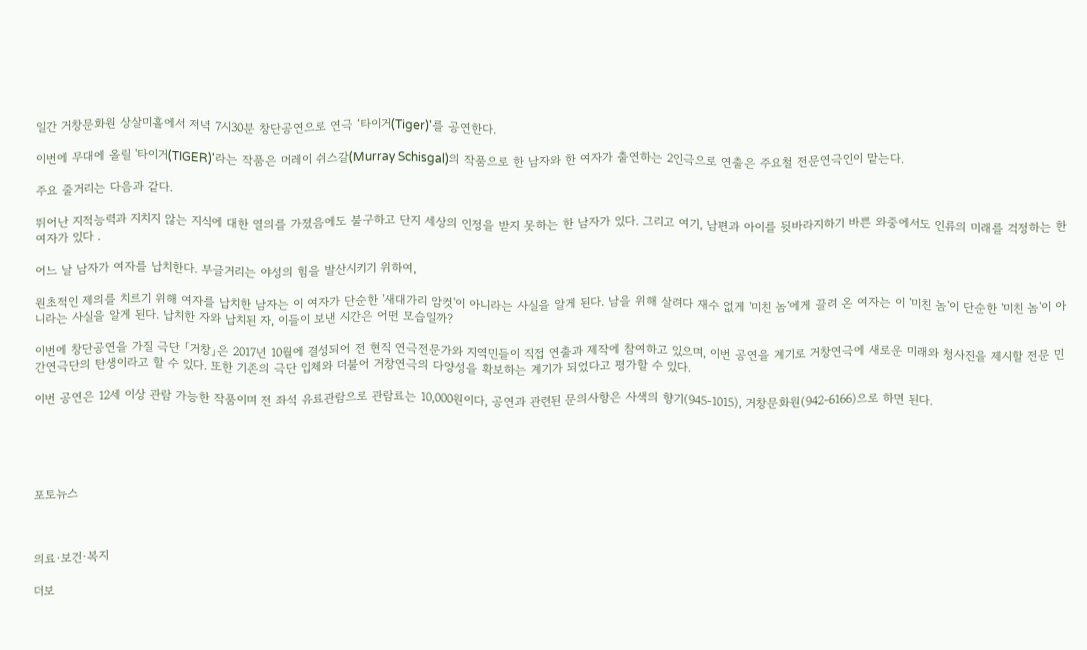일간 거창문화원 상살미홀에서 저녁 7시30분 창단공연으로 연극 ‘타이거(Tiger)'를 공연한다.

이번에 무대에 올릴 '타이거(TIGER)'라는 작품은 머레이 쉬스갈(Murray Schisgal)의 작품으로 한 남자와 한 여자가 출연하는 2인극으로 연출은 주요철 전문연극인이 맡는다.

주요 줄거리는 다음과 같다.

뛰어난 지적능력과 지치지 않는 지식에 대한 열의를 가졌음에도 불구하고 단지 세상의 인정을 받지 못하는 한 남자가 있다. 그리고 여기, 남편과 아이를 뒷바라지하기 바쁜 와중에서도 인류의 미래를 걱정하는 한 여자가 있다 .

어느 날 남자가 여자를 납치한다. 부글거리는 야성의 힘을 발산시키기 위하여,

원초적인 제의를 치르기 위해 여자를 납치한 남자는 이 여자가 단순한 '새대가리 암컷'이 아니라는 사실을 알게 된다. 남을 위해 살려다 재수 없게 '미친 놈'에게 끌려 온 여자는 이 '미친 놈'이 단순한 '미친 놈'이 아니라는 사실을 알게 된다. 납치한 자와 납치된 자, 이들이 보낸 시간은 어떤 모습일까?

이번에 창단공연을 가질 극단 「거창」은 2017년 10월에 결성되어 전 현직 연극전문가와 지역민들이 직접 연출과 제작에 참여하고 있으며, 이번 공연을 계기로 거창연극에 새로운 미래와 청사진을 제시할 전문 민간연극단의 탄생이라고 할 수 있다. 또한 기존의 극단 입체와 더불어 거창연극의 다양성을 확보하는 계기가 되었다고 평가할 수 있다.

이번 공연은 12세 이상 관람 가능한 작품이며 전 좌석 유료관람으로 관람료는 10,000원이다, 공연과 관련된 문의사항은 사색의 향기(945-1015), 거창문화원(942-6166)으로 하면 된다.





포토뉴스



의료·보건·복지

더보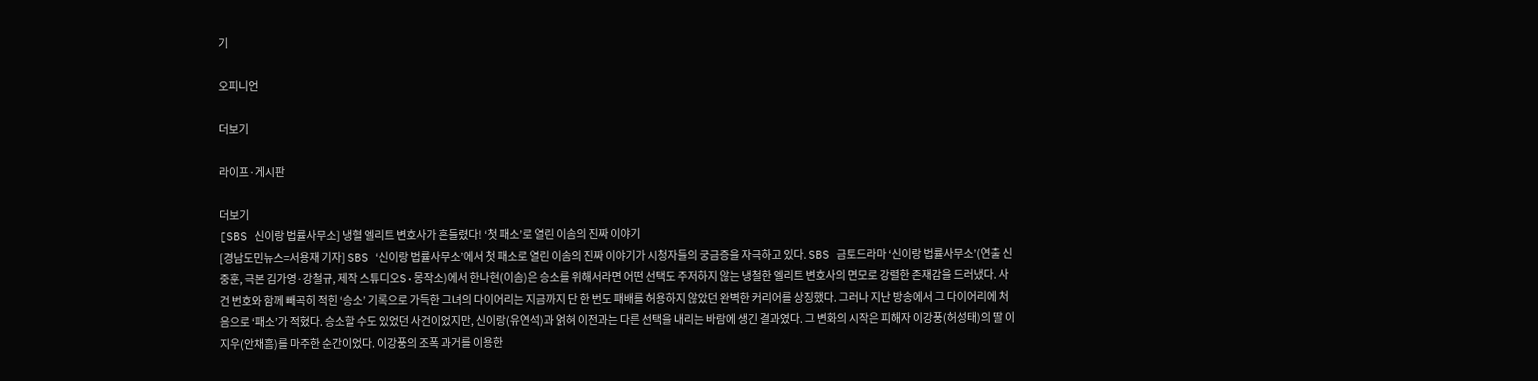기

오피니언

더보기

라이프·게시판

더보기
[SBS 신이랑 법률사무소] 냉혈 엘리트 변호사가 흔들렸다! ‘첫 패소’로 열린 이솜의 진짜 이야기
[경남도민뉴스=서용재 기자] SBS ‘신이랑 법률사무소’에서 첫 패소로 열린 이솜의 진짜 이야기가 시청자들의 궁금증을 자극하고 있다. SBS 금토드라마 ‘신이랑 법률사무소’(연출 신중훈, 극본 김가영·강철규, 제작 스튜디오S·몽작소)에서 한나현(이솜)은 승소를 위해서라면 어떤 선택도 주저하지 않는 냉철한 엘리트 변호사의 면모로 강렬한 존재감을 드러냈다. 사건 번호와 함께 빼곡히 적힌 ‘승소’ 기록으로 가득한 그녀의 다이어리는 지금까지 단 한 번도 패배를 허용하지 않았던 완벽한 커리어를 상징했다. 그러나 지난 방송에서 그 다이어리에 처음으로 ‘패소’가 적혔다. 승소할 수도 있었던 사건이었지만, 신이랑(유연석)과 얽혀 이전과는 다른 선택을 내리는 바람에 생긴 결과였다. 그 변화의 시작은 피해자 이강풍(허성태)의 딸 이지우(안채흠)를 마주한 순간이었다. 이강풍의 조폭 과거를 이용한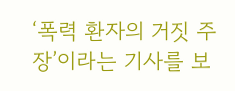‘폭력 환자의 거짓 주장’이라는 기사를 보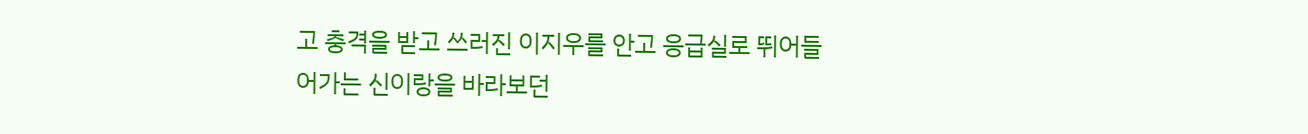고 충격을 받고 쓰러진 이지우를 안고 응급실로 뛰어들어가는 신이랑을 바라보던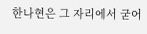한나현은 그 자리에서 굳어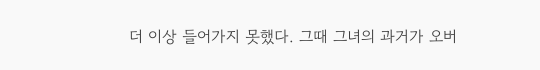더 이상 들어가지 못했다. 그때 그녀의 과거가 오버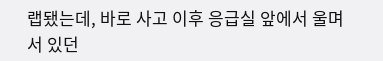랩됐는데, 바로 사고 이후 응급실 앞에서 울며 서 있던